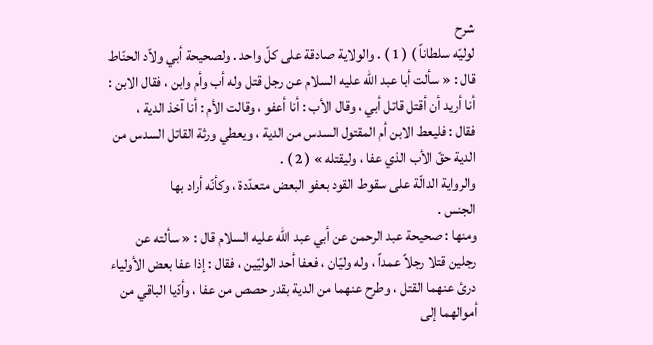شرح
لوليّه سلطاناً ) ( 1 ) . والولاية صادقة على كلّ واحد . ولصحيحة أبي ولاّد الحنّاط
قال : « سألت أبا عبد الله عليه السلام عن رجل قتل وله أب وأم وابن ، فقال الابن :
أنا أريد أن أقتل قاتل أبي ، وقال الأب : أنا أعفو ، وقالت الأم : أنا آخذ الدية ،
فقال : فليعط الابن أم المقتول السدس من الدية ، ويعطي ورثة القاتل السدس من
الدية حقّ الأب الذي عفا ، وليقتله » ( 2 ) .
والرواية الدالّة على سقوط القود بعفو البعض متعدّدة ، وكأنّه أراد بها
الجنس .
ومنها : صحيحة عبد الرحمن عن أبي عبد الله عليه السلام قال : « سألته عن
رجلين قتلا رجلاً عمداً ، وله وليّان ، فعفا أحد الوليّين ، فقال : إذا عفا بعض الأولياء
درئ عنهما القتل ، وطرح عنهما من الدية بقدر حصص من عفا ، وأدّيا الباقي من
أموالهما إلى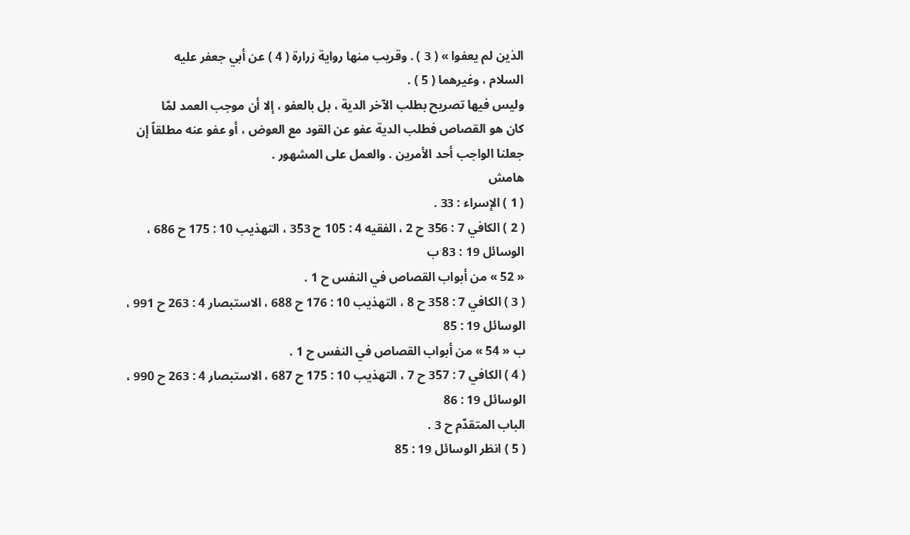الذين لم يعفوا » ( 3 ) . وقريب منها رواية زرارة ( 4 ) عن أبي جعفر عليه
السلام ، وغيرهما ( 5 ) .
وليس فيها تصريح بطلب الآخر الدية ، بل بالعفو ، إلا أن موجب العمد لمّا
كان هو القصاص فطلب الدية عفو عن القود مع العوض ، أو عفو عنه مطلقاً إن
جعلنا الواجب أحد الأمرين . والعمل على المشهور .
هامش
( 1 ) الإسراء : 33 .
( 2 ) الكافي 7 : 356 ح 2 ، الفقيه 4 : 105 ح 353 ، التهذيب 10 : 175 ح 686 ، الوسائل 19 : 83 ب
« 52 » من أبواب القصاص في النفس ح 1 .
( 3 ) الكافي 7 : 358 ح 8 ، التهذيب 10 : 176 ح 688 ، الاستبصار 4 : 263 ح 991 ، الوسائل 19 : 85
ب « 54 » من أبواب القصاص في النفس ح 1 .
( 4 ) الكافي 7 : 357 ح 7 ، التهذيب 10 : 175 ح 687 ، الاستبصار 4 : 263 ح 990 ، الوسائل 19 : 86
الباب المتقدّم ح 3 .
( 5 ) انظر الوسائل 19 : 85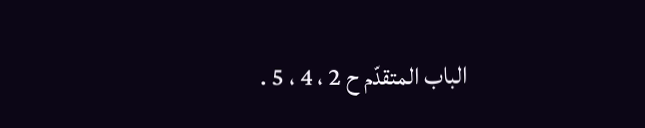الباب المتقدّم ح 2 ، 4 ، 5 .